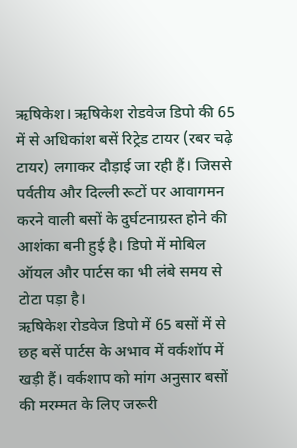ऋषिकेश। ऋषिकेश रोडवेज डिपो की 65 में से अधिकांश बसें रिट्रेड टायर (रबर चढ़े टायर) लगाकर दौड़ाई जा रही हैं। जिससे पर्वतीय और दिल्ली रूटों पर आवागमन करने वाली बसों के दुर्घटनाग्रस्त होने की आशंका बनी हुई है। डिपो में मोबिल ऑयल और पार्टस का भी लंबे समय से टोटा पड़ा है।
ऋषिकेश रोडवेज डिपो में 65 बसों में से छह बसें पार्टस के अभाव में वर्कशॉप में खड़ी हैं। वर्कशाप को मांग अनुसार बसों की मरम्मत के लिए जरूरी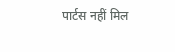पार्टस नहीं मिल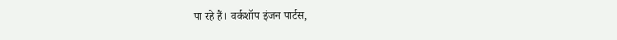पा रहे हैं। वर्कशॉप इंजन पार्टस,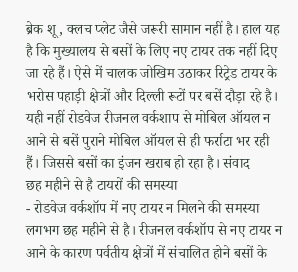ब्रेक शू, क्लच प्लेट जैसे जरूरी सामान नहीं है। हाल यह है कि मुख्यालय से बसों के लिए नए टायर तक नहीं दिए जा रहे हैं। ऐसे में चालक जोखिम उठाकर रिट्रेड टायर के भरोस पहाड़ी क्षेत्रों और दिल्ली रूटों पर बसें दौड़ा रहे है। यही नहीं रोडवेज रीजनल वर्कशाप से मोबिल ऑयल न आने से बसें पुराने मोबिल ऑयल से ही फर्राटा भर रही हैं। जिससे बसों का इंजन खराब हो रहा है। संवाद
छह महीने से है टायरों की समस्या
- रोडवेज वर्कशॉप में नए टायर न मिलने की समस्या लगभग छह महीने से है। रीजनल वर्कशॉप से नए टायर न आने के कारण पर्वतीय क्षेत्रों में संचालित होने बसों के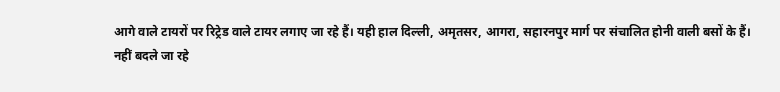आगे वाले टायरों पर रिट्रेड वाले टायर लगाए जा रहे हैं। यही हाल दिल्ली, अमृतसर, आगरा, सहारनपुर मार्ग पर संचालित होनी वाली बसों के हैं।
नहीं बदले जा रहे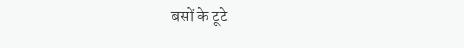बसों के टूटे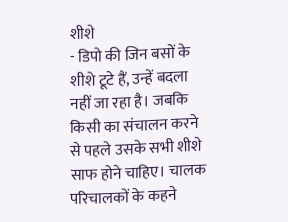शीशे
- डिपो की जिन बसों के शीशे टूटे हैं, उन्हें बदला नहीं जा रहा है। जबकि किसी का संचालन करने से पहले उसके सभी शीशे साफ होने चाहिए। चालक परिचालकों के कहने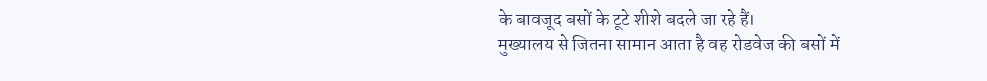के बावजूद बसों के टूटे शीशे बदले जा रहे हैं।
मुख्यालय से जितना सामान आता है वह रोडवेज की बसों में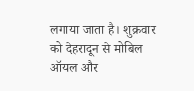लगाया जाता है। शुक्रवार को देहरादून से मोबिल ऑयल और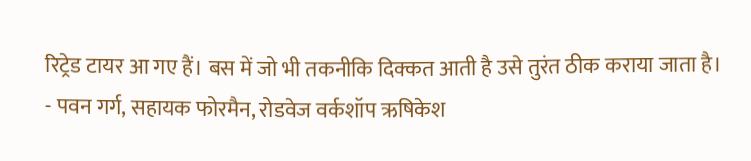रिट्रेड टायर आ गए हैं। बस में जो भी तकनीकि दिक्कत आती है उसे तुरंत ठीक कराया जाता है।
- पवन गर्ग, सहायक फोरमैन, रोडवेज वर्कशॉप ऋषिकेश